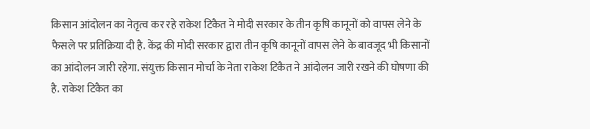किसान आंदोलन का नेतृत्व कर रहे राकेश टिकैत ने मोदी सरकार के तीन कृषि कानूनों को वापस लेने के फैसले पर प्रतिक्रिया दी है. केंद्र की मोदी सरकार द्वारा तीन कृषि कानूनों वापस लेने के बावजूद भी किसानों का आंदोलन जारी रहेगा. संयुक्त किसान मोर्चा के नेता राकेश टिकैत ने आंदोलन जारी रखने की घोषणा की है. राकेश टिकैत का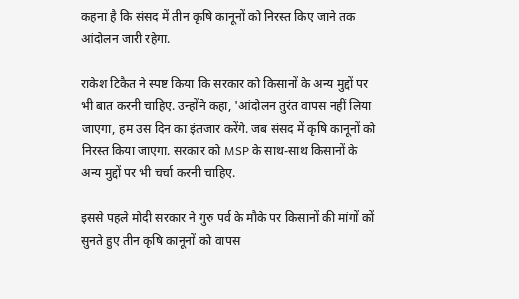कहना है कि संसद में तीन कृषि कानूनों को निरस्त किए जाने तक आंदोलन जारी रहेगा.

राकेश टिकैत ने स्पष्ट किया कि सरकार को किसानों के अन्य मुद्दों पर भी बात करनी चाहिए. उन्होंने कहा, 'आंदोलन तुरंत वापस नहीं लिया जाएगा, हम उस दिन का इंतजार करेंगे. जब संसद में कृषि कानूनों को निरस्त किया जाएगा. सरकार को MSP के साथ-साथ किसानों के अन्य मुद्दों पर भी चर्चा करनी चाहिए.

इससे पहले मोदी सरकार ने गुरु पर्व के मौके पर किसानों की मांगों कों सुनते हुए तीन कृषि कानूनों को वापस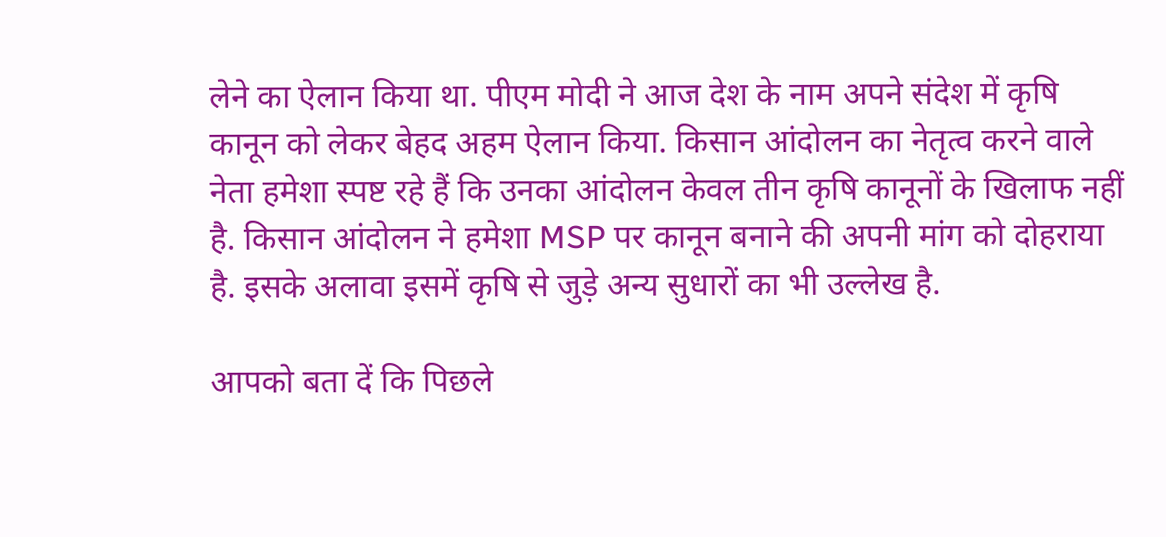लेने का ऐलान किया था. पीएम मोदी ने आज देश के नाम अपने संदेश में कृषि कानून को लेकर बेहद अहम ऐलान किया. किसान आंदोलन का नेतृत्व करने वाले नेता हमेशा स्पष्ट रहे हैं कि उनका आंदोलन केवल तीन कृषि कानूनों के खिलाफ नहीं है. किसान आंदोलन ने हमेशा MSP पर कानून बनाने की अपनी मांग को दोहराया है. इसके अलावा इसमें कृषि से जुड़े अन्य सुधारों का भी उल्लेख है.

आपको बता दें कि पिछले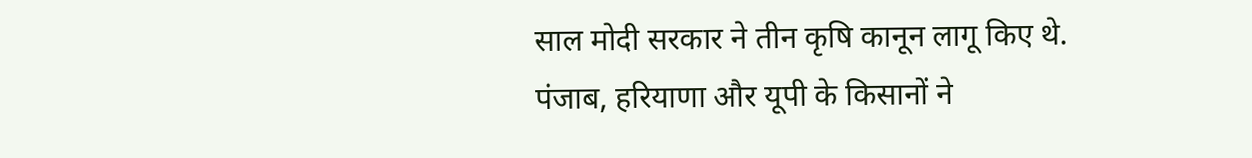साल मोदी सरकार ने तीन कृषि कानून लागू किए थे. पंजाब, हरियाणा और यूपी के किसानों ने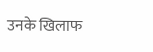उनके खिलाफ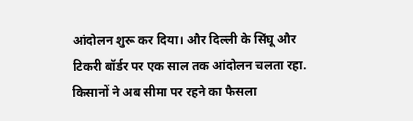आंदोलन शुरू कर दिया। और दिल्ली के सिंघू और टिकरी बॉर्डर पर एक साल तक आंदोलन चलता रहा. किसानों ने अब सीमा पर रहने का फैसला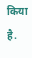किया है.